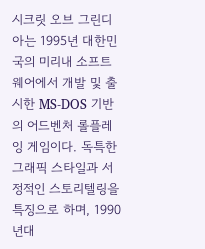시크릿 오브 그린디아는 1995년 대한민국의 미리내 소프트웨어에서 개발 및 출시한 MS-DOS 기반의 어드벤처 롤플레잉 게임이다. 독특한 그래픽 스타일과 서정적인 스토리텔링을 특징으로 하며, 1990년대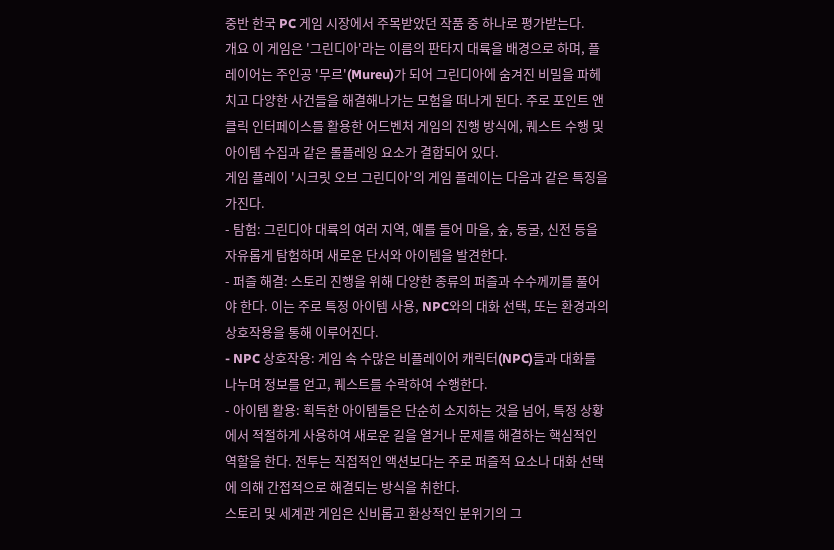중반 한국 PC 게임 시장에서 주목받았던 작품 중 하나로 평가받는다.
개요 이 게임은 '그린디아'라는 이름의 판타지 대륙을 배경으로 하며, 플레이어는 주인공 '무르'(Mureu)가 되어 그린디아에 숨겨진 비밀을 파헤치고 다양한 사건들을 해결해나가는 모험을 떠나게 된다. 주로 포인트 앤 클릭 인터페이스를 활용한 어드벤처 게임의 진행 방식에, 퀘스트 수행 및 아이템 수집과 같은 롤플레잉 요소가 결합되어 있다.
게임 플레이 '시크릿 오브 그린디아'의 게임 플레이는 다음과 같은 특징을 가진다.
- 탐험: 그린디아 대륙의 여러 지역, 예를 들어 마을, 숲, 동굴, 신전 등을 자유롭게 탐험하며 새로운 단서와 아이템을 발견한다.
- 퍼즐 해결: 스토리 진행을 위해 다양한 종류의 퍼즐과 수수께끼를 풀어야 한다. 이는 주로 특정 아이템 사용, NPC와의 대화 선택, 또는 환경과의 상호작용을 통해 이루어진다.
- NPC 상호작용: 게임 속 수많은 비플레이어 캐릭터(NPC)들과 대화를 나누며 정보를 얻고, 퀘스트를 수락하여 수행한다.
- 아이템 활용: 획득한 아이템들은 단순히 소지하는 것을 넘어, 특정 상황에서 적절하게 사용하여 새로운 길을 열거나 문제를 해결하는 핵심적인 역할을 한다. 전투는 직접적인 액션보다는 주로 퍼즐적 요소나 대화 선택에 의해 간접적으로 해결되는 방식을 취한다.
스토리 및 세계관 게임은 신비롭고 환상적인 분위기의 그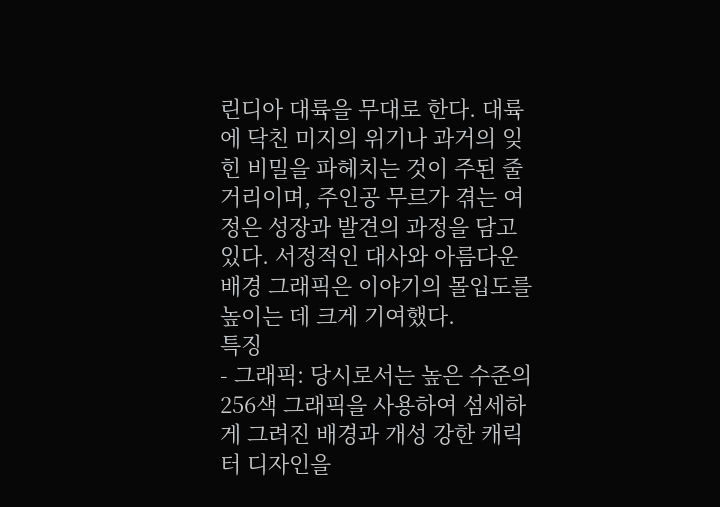린디아 대륙을 무대로 한다. 대륙에 닥친 미지의 위기나 과거의 잊힌 비밀을 파헤치는 것이 주된 줄거리이며, 주인공 무르가 겪는 여정은 성장과 발견의 과정을 담고 있다. 서정적인 대사와 아름다운 배경 그래픽은 이야기의 몰입도를 높이는 데 크게 기여했다.
특징
- 그래픽: 당시로서는 높은 수준의 256색 그래픽을 사용하여 섬세하게 그려진 배경과 개성 강한 캐릭터 디자인을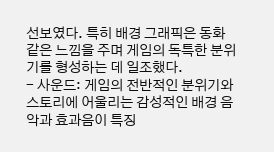선보였다. 특히 배경 그래픽은 동화 같은 느낌을 주며 게임의 독특한 분위기를 형성하는 데 일조했다.
- 사운드: 게임의 전반적인 분위기와 스토리에 어울리는 감성적인 배경 음악과 효과음이 특징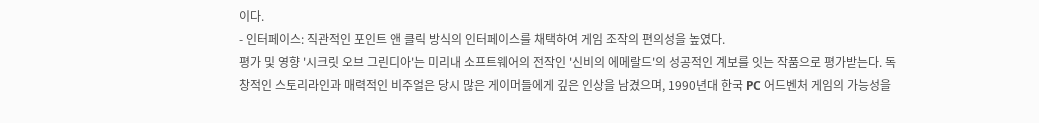이다.
- 인터페이스: 직관적인 포인트 앤 클릭 방식의 인터페이스를 채택하여 게임 조작의 편의성을 높였다.
평가 및 영향 '시크릿 오브 그린디아'는 미리내 소프트웨어의 전작인 '신비의 에메랄드'의 성공적인 계보를 잇는 작품으로 평가받는다. 독창적인 스토리라인과 매력적인 비주얼은 당시 많은 게이머들에게 깊은 인상을 남겼으며, 1990년대 한국 PC 어드벤처 게임의 가능성을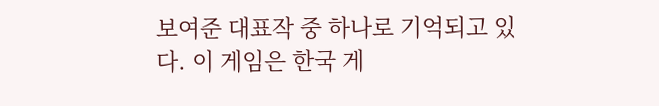보여준 대표작 중 하나로 기억되고 있다. 이 게임은 한국 게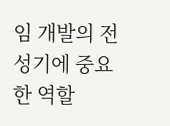임 개발의 전성기에 중요한 역할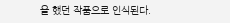을 했던 작품으로 인식된다.